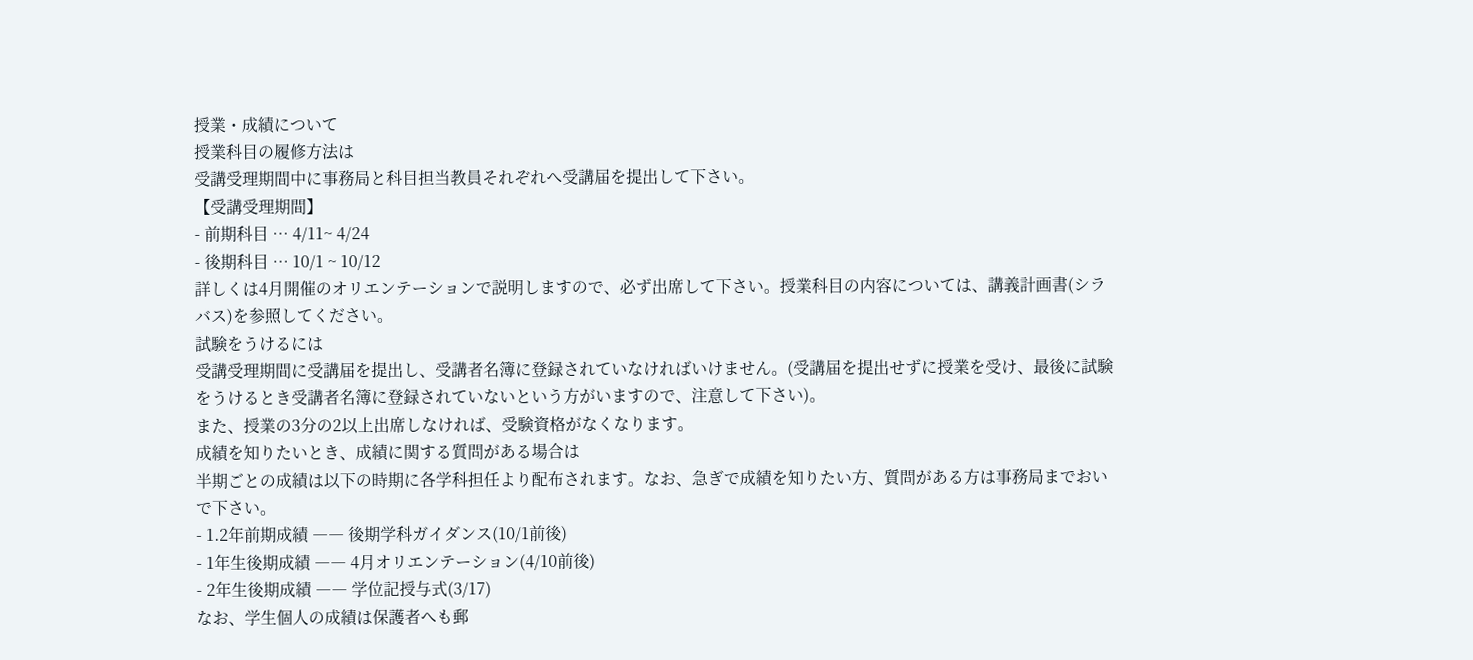授業・成績について
授業科目の履修方法は
受講受理期間中に事務局と科目担当教員それぞれへ受講届を提出して下さい。
【受講受理期間】
- 前期科目 … 4/11~ 4/24
- 後期科目 … 10/1 ~ 10/12
詳しくは4月開催のオリエンテーションで説明しますので、必ず出席して下さい。授業科目の内容については、講義計画書(シラバス)を参照してください。
試験をうけるには
受講受理期間に受講届を提出し、受講者名簿に登録されていなければいけません。(受講届を提出せずに授業を受け、最後に試験をうけるとき受講者名簿に登録されていないという方がいますので、注意して下さい)。
また、授業の3分の2以上出席しなければ、受験資格がなくなります。
成績を知りたいとき、成績に関する質問がある場合は
半期ごとの成績は以下の時期に各学科担任より配布されます。なお、急ぎで成績を知りたい方、質問がある方は事務局までおいで下さい。
- 1.2年前期成績 ―― 後期学科ガイダンス(10/1前後)
- 1年生後期成績 ―― 4月オリエンテーション(4/10前後)
- 2年生後期成績 ―― 学位記授与式(3/17)
なお、学生個人の成績は保護者へも郵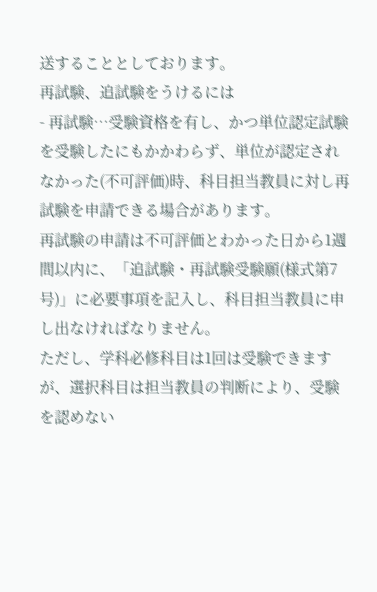送することとしております。
再試験、追試験をうけるには
- 再試験…受験資格を有し、かつ単位認定試験を受験したにもかかわらず、単位が認定されなかった(不可評価)時、科目担当教員に対し再試験を申請できる場合があります。
再試験の申請は不可評価とわかった日から1週間以内に、「追試験・再試験受験願(様式第7号)」に必要事項を記入し、科目担当教員に申し出なければなりません。
ただし、学科必修科目は1回は受験できますが、選択科目は担当教員の判断により、受験を認めない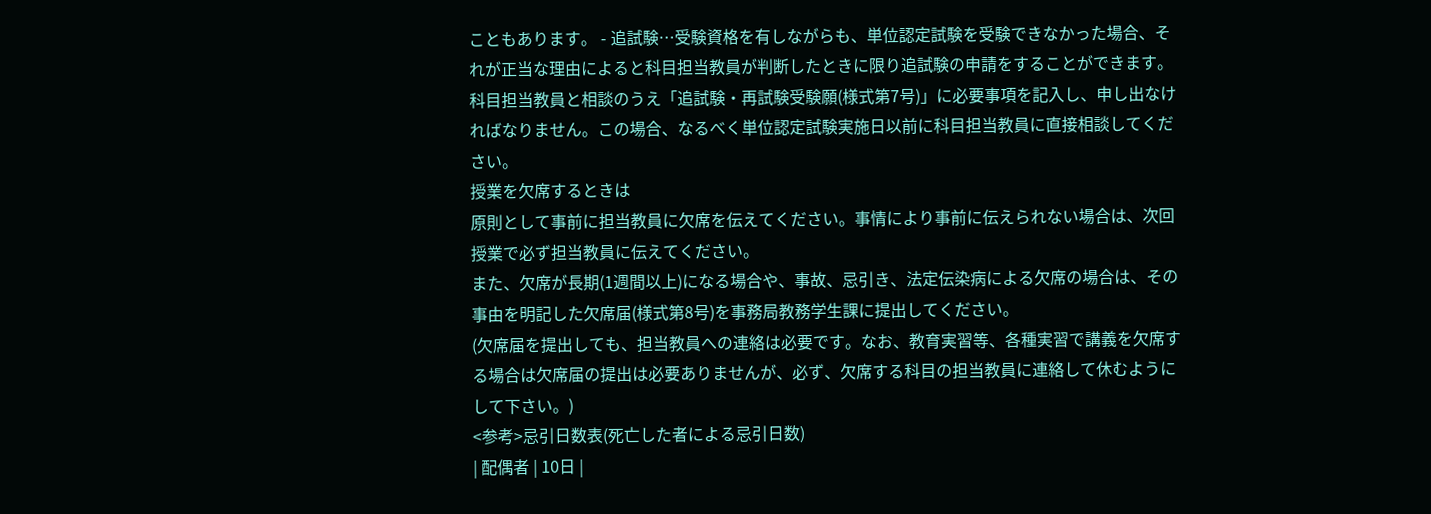こともあります。 - 追試験…受験資格を有しながらも、単位認定試験を受験できなかった場合、それが正当な理由によると科目担当教員が判断したときに限り追試験の申請をすることができます。科目担当教員と相談のうえ「追試験・再試験受験願(様式第7号)」に必要事項を記入し、申し出なければなりません。この場合、なるべく単位認定試験実施日以前に科目担当教員に直接相談してください。
授業を欠席するときは
原則として事前に担当教員に欠席を伝えてください。事情により事前に伝えられない場合は、次回授業で必ず担当教員に伝えてください。
また、欠席が長期(1週間以上)になる場合や、事故、忌引き、法定伝染病による欠席の場合は、その事由を明記した欠席届(様式第8号)を事務局教務学生課に提出してください。
(欠席届を提出しても、担当教員への連絡は必要です。なお、教育実習等、各種実習で講義を欠席する場合は欠席届の提出は必要ありませんが、必ず、欠席する科目の担当教員に連絡して休むようにして下さい。)
<参考>忌引日数表(死亡した者による忌引日数)
| 配偶者 | 10日 |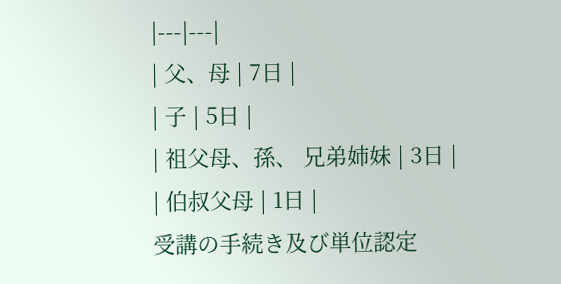|---|---|
| 父、母 | 7日 |
| 子 | 5日 |
| 祖父母、孫、 兄弟姉妹 | 3日 |
| 伯叔父母 | 1日 |
受講の手続き及び単位認定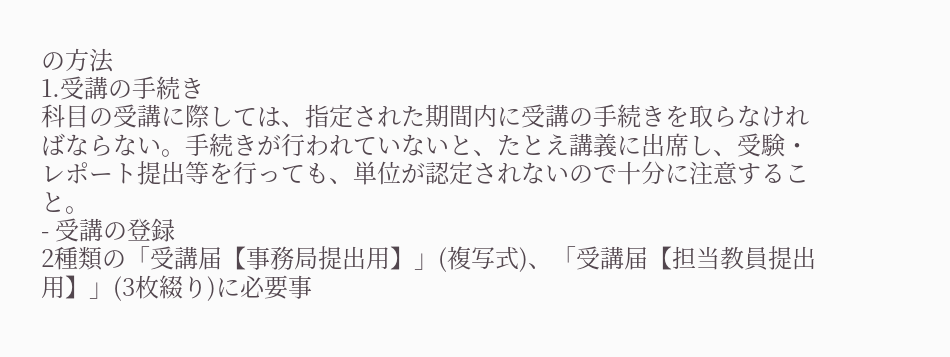の方法
1.受講の手続き
科目の受講に際しては、指定された期間内に受講の手続きを取らなければならない。手続きが行われていないと、たとえ講義に出席し、受験・レポート提出等を行っても、単位が認定されないので十分に注意すること。
- 受講の登録
2種類の「受講届【事務局提出用】」(複写式)、「受講届【担当教員提出用】」(3枚綴り)に必要事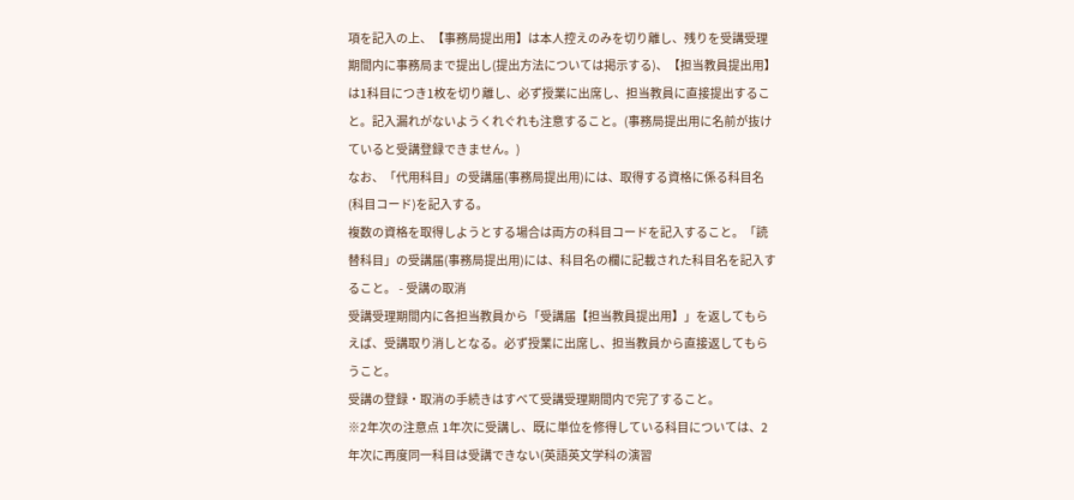項を記入の上、【事務局提出用】は本人控えのみを切り離し、残りを受講受理期間内に事務局まで提出し(提出方法については掲示する)、【担当教員提出用】は1科目につき1枚を切り離し、必ず授業に出席し、担当教員に直接提出すること。記入漏れがないようくれぐれも注意すること。(事務局提出用に名前が抜けていると受講登録できません。)
なお、「代用科目」の受講届(事務局提出用)には、取得する資格に係る科目名(科目コード)を記入する。
複数の資格を取得しようとする場合は両方の科目コードを記入すること。「読替科目」の受講届(事務局提出用)には、科目名の欄に記載された科目名を記入すること。 - 受講の取消
受講受理期間内に各担当教員から「受講届【担当教員提出用】」を返してもらえば、受講取り消しとなる。必ず授業に出席し、担当教員から直接返してもらうこと。
受講の登録・取消の手続きはすべて受講受理期間内で完了すること。
※2年次の注意点 1年次に受講し、既に単位を修得している科目については、2年次に再度同一科目は受講できない(英語英文学科の演習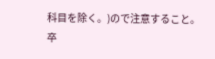科目を除く。)ので注意すること。
卒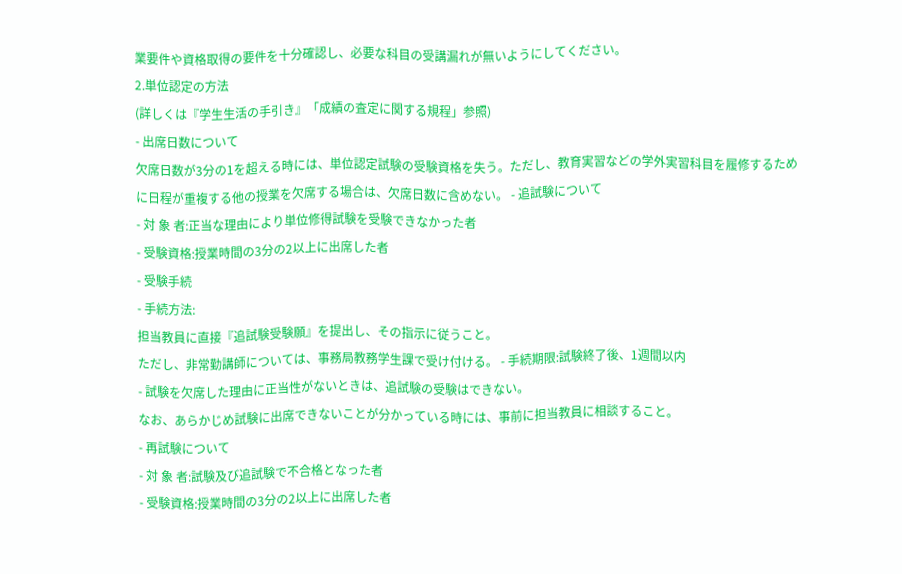業要件や資格取得の要件を十分確認し、必要な科目の受講漏れが無いようにしてください。
2.単位認定の方法
(詳しくは『学生生活の手引き』「成績の査定に関する規程」参照)
- 出席日数について
欠席日数が3分の1を超える時には、単位認定試験の受験資格を失う。ただし、教育実習などの学外実習科目を履修するために日程が重複する他の授業を欠席する場合は、欠席日数に含めない。 - 追試験について
- 対 象 者:正当な理由により単位修得試験を受験できなかった者
- 受験資格:授業時間の3分の2以上に出席した者
- 受験手続
- 手続方法:
担当教員に直接『追試験受験願』を提出し、その指示に従うこと。
ただし、非常勤講師については、事務局教務学生課で受け付ける。 - 手続期限:試験終了後、1週間以内
- 試験を欠席した理由に正当性がないときは、追試験の受験はできない。
なお、あらかじめ試験に出席できないことが分かっている時には、事前に担当教員に相談すること。
- 再試験について
- 対 象 者:試験及び追試験で不合格となった者
- 受験資格:授業時間の3分の2以上に出席した者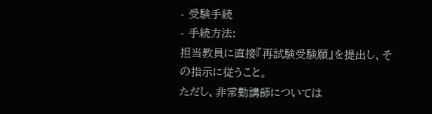- 受験手続
- 手続方法:
担当教員に直接『再試験受験願』を提出し、その指示に従うこと。
ただし、非常勤講師については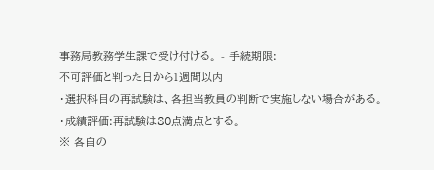事務局教務学生課で受け付ける。 - 手続期限:
不可評価と判った日から1週間以内
・選択科目の再試験は、各担当教員の判断で実施しない場合がある。
・成績評価:再試験は80点満点とする。
※ 各自の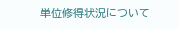単位修得状況について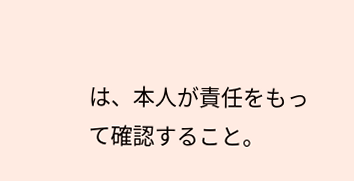は、本人が責任をもって確認すること。